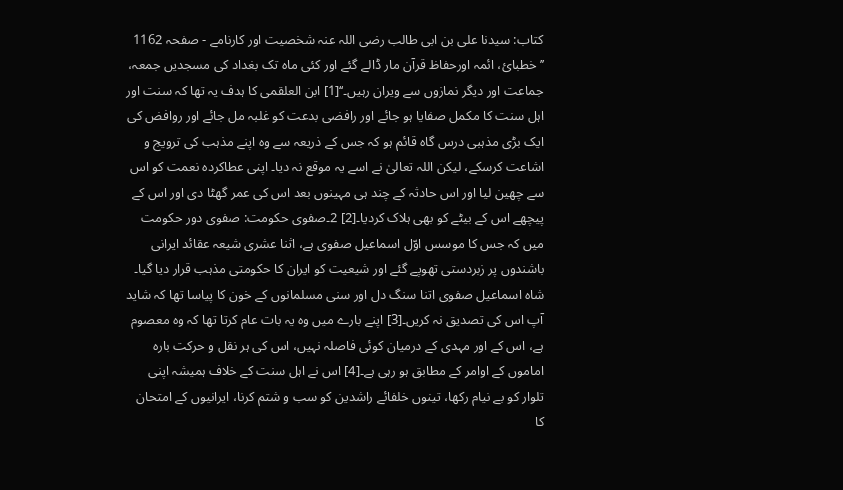کتاب: سیدنا علی بن ابی طالب رضی اللہ عنہ شخصیت اور کارنامے - صفحہ 1162
’’خطبائ، ائمہ اورحفاظ قرآن مار ڈالے گئے اور کئی ماہ تک بغداد کی مسجدیں جمعہ، جماعت اور دیگر نمازوں سے ویران رہیں۔‘‘[1] ابن العلقمی کا ہدف یہ تھا کہ سنت اور اہل سنت کا مکمل صفایا ہو جائے اور رافضی بدعت کو غلبہ مل جائے اور روافض کی ایک بڑی مذہبی درس گاہ قائم ہو کہ جس کے ذریعہ سے وہ اپنے مذہب کی ترویج و اشاعت کرسکے، لیکن اللہ تعالیٰ نے اسے یہ موقع نہ دیا۔ اپنی عطاکردہ نعمت کو اس سے چھین لیا اور اس حادثہ کے چند ہی مہینوں بعد اس کی عمر گھٹا دی اور اس کے پیچھے اس کے بیٹے کو بھی ہلاک کردیا۔[2] 2۔صفوی حکومت: صفوی دور حکومت میں کہ جس کا موسس اوّل اسماعیل صفوی ہے، اثنا عشری شیعہ عقائد ایرانی باشندوں پر زبردستی تھوپے گئے اور شیعیت کو ایران کا حکومتی مذہب قرار دیا گیا۔ شاہ اسماعیل صفوی اتنا سنگ دل اور سنی مسلمانوں کے خون کا پیاسا تھا کہ شاید آپ اس کی تصدیق نہ کریں۔[3] اپنے بارے میں وہ یہ بات عام کرتا تھا کہ وہ معصوم ہے، اس کے اور مہدی کے درمیان کوئی فاصلہ نہیں، اس کی ہر نقل و حرکت بارہ اماموں کے اوامر کے مطابق ہو رہی ہے۔[4] اس نے اہل سنت کے خلاف ہمیشہ اپنی تلوار کو بے نیام رکھا، تینوں خلفائے راشدین کو سب و شتم کرنا، ایرانیوں کے امتحان کا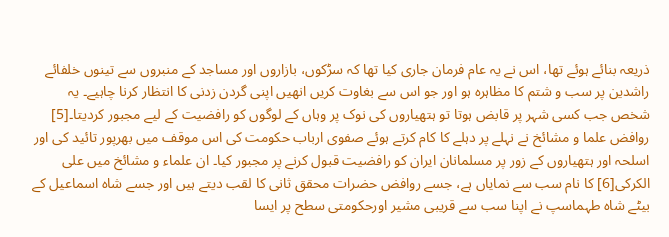ذریعہ بنائے ہوئے تھا، اس نے یہ عام فرمان جاری کیا تھا کہ سڑکوں، بازاروں اور مساجد کے منبروں سے تینوں خلفائے راشدین پر سب و شتم کا مظاہرہ ہو اور جو اس سے بغاوت کریں انھیں اپنی گردن زدنی کا انتظار کرنا چاہیے۔ یہ شخص جب کسی شہر پر قابض ہوتا تو ہتھیاروں کی نوک پر وہاں کے لوگوں کو رافضیت کے لیے مجبور کردیتا۔[5] روافض علما و مشائخ نے نہلے پر دہلے کا کام کرتے ہوئے صفوی ارباب حکومت کی اس موقف میں بھرپور تائید کی اور اسلحہ اور ہتھیاروں کے زور پر مسلمانان ایران کو رافضیت قبول کرنے پر مجبور کیا۔ ان علماء و مشائخ میں علی الکرکی[6] کا نام سب سے نمایاں ہے، جسے روافض حضرات محقق ثانی کا لقب دیتے ہیں اور جسے شاہ اسماعیل کے بیٹے شاہ طہماسپ نے اپنا سب سے قریبی مشیر اورحکومتی سطح پر ایسا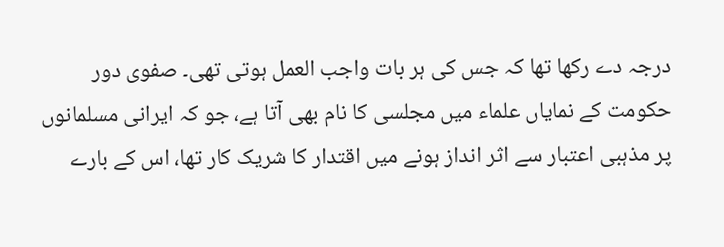درجہ دے رکھا تھا کہ جس کی ہر بات واجب العمل ہوتی تھی۔ صفوی دور حکومت کے نمایاں علماء میں مجلسی کا نام بھی آتا ہے، جو کہ ایرانی مسلمانوں پر مذہبی اعتبار سے اثر انداز ہونے میں اقتدار کا شریک کار تھا، اس کے بارے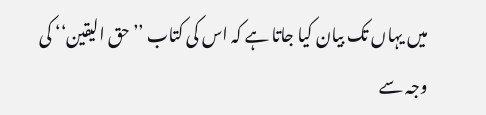میں یہاں تک بیان کیا جاتا ہے کہ اس کی کتاب ’’حق الیقین‘‘ کی وجہ سے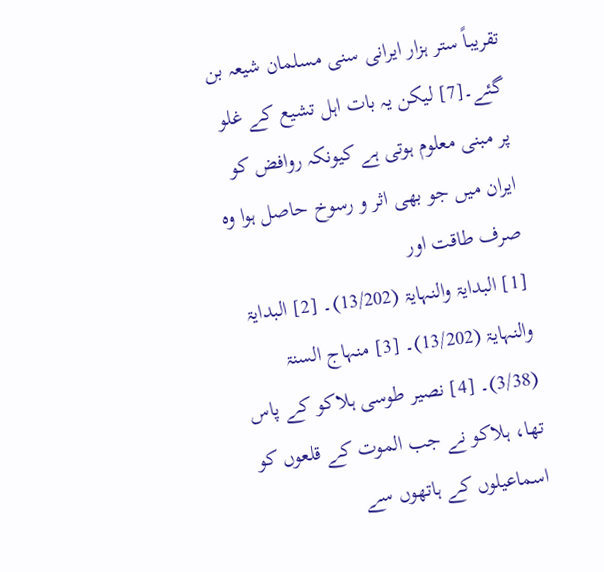تقریباً ستر ہزار ایرانی سنی مسلمان شیعہ بن گئے۔[7] لیکن یہ بات اہل تشیع کے غلو پر مبنی معلوم ہوتی ہے کیونکہ روافض کو ایران میں جو بھی اثر و رسوخ حاصل ہوا وہ صرف طاقت اور
[1] البدایۃ والنہایۃ (13/202)۔ [2] البدایۃ والنہایۃ (13/202)۔ [3] منہاج السنۃ (3/38)۔ [4] نصیر طوسی ہلاکو کے پاس تھا، ہلاکو نے جب الموت کے قلعوں کو اسماعیلوں کے ہاتھوں سے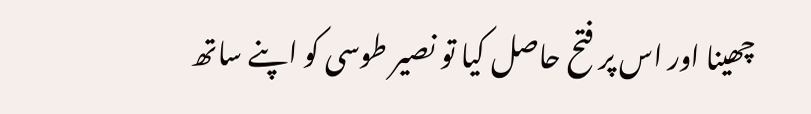چھینا اور اس پر فتح حاصل کیا تو نصیر طوسی کو اپنے ساتھ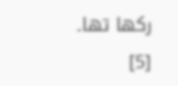رکھا تھا۔ [5]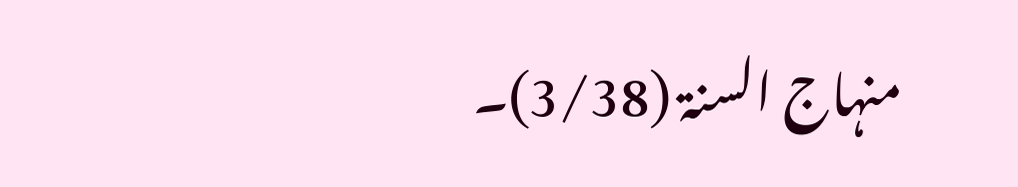منہاج السنۃ (3/38)۔